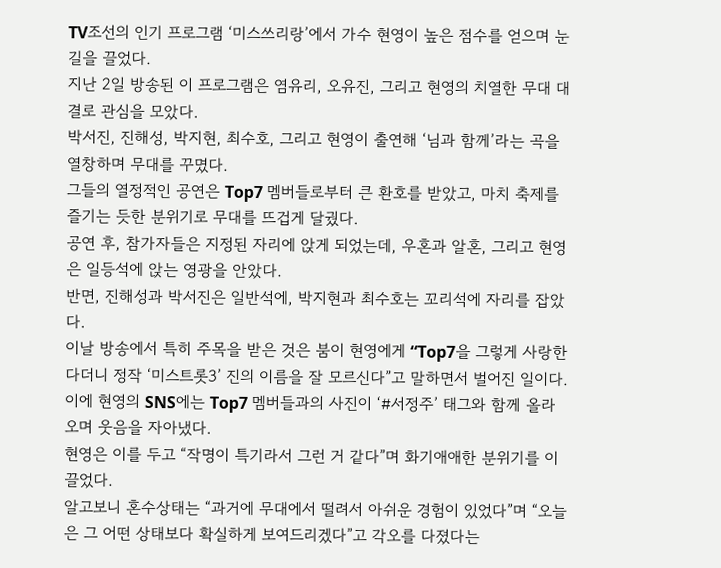TV조선의 인기 프로그램 ‘미스쓰리랑’에서 가수 현영이 높은 점수를 얻으며 눈길을 끌었다.
지난 2일 방송된 이 프로그램은 염유리, 오유진, 그리고 현영의 치열한 무대 대결로 관심을 모았다.
박서진, 진해성, 박지현, 최수호, 그리고 현영이 출연해 ‘님과 함께’라는 곡을 열창하며 무대를 꾸몄다.
그들의 열정적인 공연은 Top7 멤버들로부터 큰 환호를 받았고, 마치 축제를 즐기는 듯한 분위기로 무대를 뜨겁게 달궜다.
공연 후, 참가자들은 지정된 자리에 앉게 되었는데, 우혼과 알혼, 그리고 현영은 일등석에 앉는 영광을 안았다.
반면, 진해성과 박서진은 일반석에, 박지현과 최수호는 꼬리석에 자리를 잡았다.
이날 방송에서 특히 주목을 받은 것은 붐이 현영에게 “Top7을 그렇게 사랑한다더니 정작 ‘미스트롯3’ 진의 이름을 잘 모르신다”고 말하면서 벌어진 일이다.
이에 현영의 SNS에는 Top7 멤버들과의 사진이 ‘#서정주’ 태그와 함께 올라오며 웃음을 자아냈다.
현영은 이를 두고 “작명이 특기라서 그런 거 같다”며 화기애애한 분위기를 이끌었다.
알고보니 혼수상태는 “과거에 무대에서 떨려서 아쉬운 경험이 있었다”며 “오늘은 그 어떤 상태보다 확실하게 보여드리겠다”고 각오를 다졌다는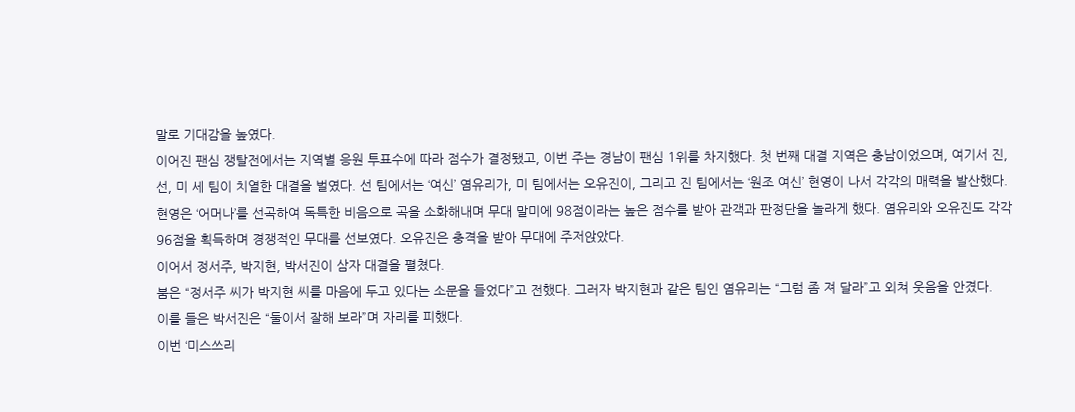말로 기대감을 높였다.
이어진 팬심 쟁탈전에서는 지역별 응원 투표수에 따라 점수가 결정됐고, 이번 주는 경남이 팬심 1위를 차지했다. 첫 번째 대결 지역은 충남이었으며, 여기서 진, 선, 미 세 팀이 치열한 대결을 벌였다. 선 팀에서는 ‘여신’ 염유리가, 미 팀에서는 오유진이, 그리고 진 팀에서는 ‘원조 여신’ 현영이 나서 각각의 매력을 발산했다.
현영은 ‘어머나’를 선곡하여 독특한 비음으로 곡을 소화해내며 무대 말미에 98점이라는 높은 점수를 받아 관객과 판정단을 놀라게 했다. 염유리와 오유진도 각각 96점을 획득하며 경쟁적인 무대를 선보였다. 오유진은 충격을 받아 무대에 주저앉았다.
이어서 정서주, 박지현, 박서진이 삼자 대결을 펼쳤다.
붐은 “정서주 씨가 박지현 씨를 마음에 두고 있다는 소문을 들었다”고 전했다. 그러자 박지현과 같은 팀인 염유리는 “그럼 좀 져 달라”고 외쳐 웃음을 안겼다.
이를 들은 박서진은 “둘이서 잘해 보라”며 자리를 피했다.
이번 ‘미스쓰리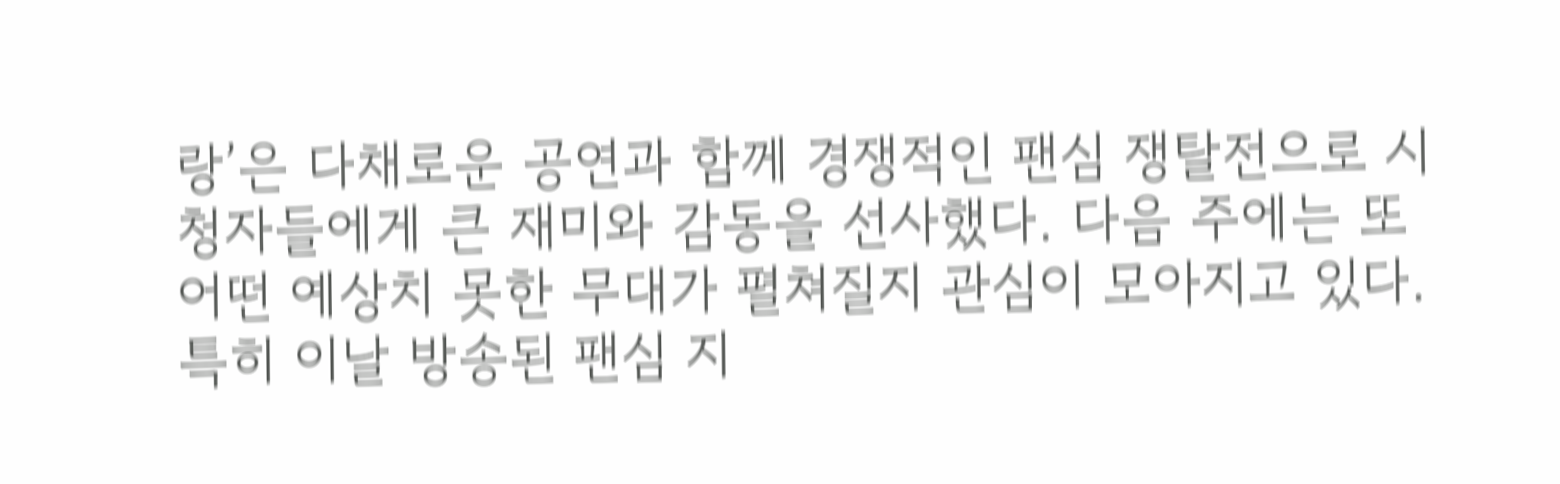랑’은 다채로운 공연과 함께 경쟁적인 팬심 쟁탈전으로 시청자들에게 큰 재미와 감동을 선사했다. 다음 주에는 또 어떤 예상치 못한 무대가 펼쳐질지 관심이 모아지고 있다.
특히 이날 방송된 팬심 지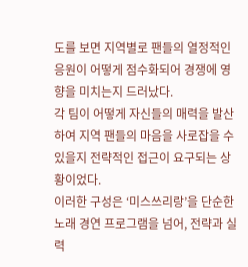도를 보면 지역별로 팬들의 열정적인 응원이 어떻게 점수화되어 경쟁에 영향을 미치는지 드러났다.
각 팀이 어떻게 자신들의 매력을 발산하여 지역 팬들의 마음을 사로잡을 수 있을지 전략적인 접근이 요구되는 상황이었다.
이러한 구성은 ‘미스쓰리랑’을 단순한 노래 경연 프로그램을 넘어, 전략과 실력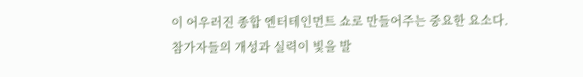이 어우러진 종합 엔터테인먼트 쇼로 만들어주는 중요한 요소다.
참가자들의 개성과 실력이 빛을 발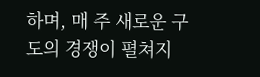하며, 매 주 새로운 구도의 경쟁이 펼쳐지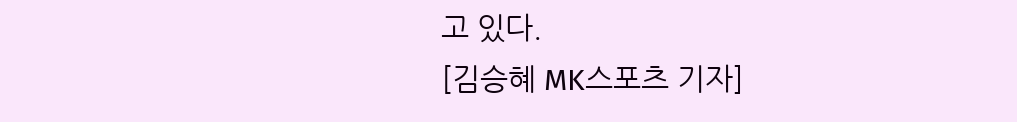고 있다.
[김승혜 MK스포츠 기자]